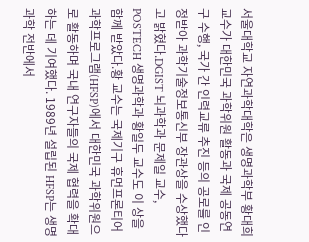서울대학교 자연과학대학은 생명과학부 황대희 교수가 대한민국 과학위원 활동과 국제 공동연구 수행, 국가 간 인력교류 추진 등의 공로를 인정받아 과학기술정보통신부 장관상을 수상했다고 밝혔다.DGIST 뇌과학과 문제일 교수, POSTECH 생명과학과 황일두 교수도 이 상을 함께 받았다.황 교수는 국제기구 휴먼프론티어과학프로그램(HFSP)에서 대한민국 과학위원으로 활동하며 국내 연구자들의 국제 협력을 확대하는 데 기여했다. 1989년 설립된 HFSP는 생명과학 전반에서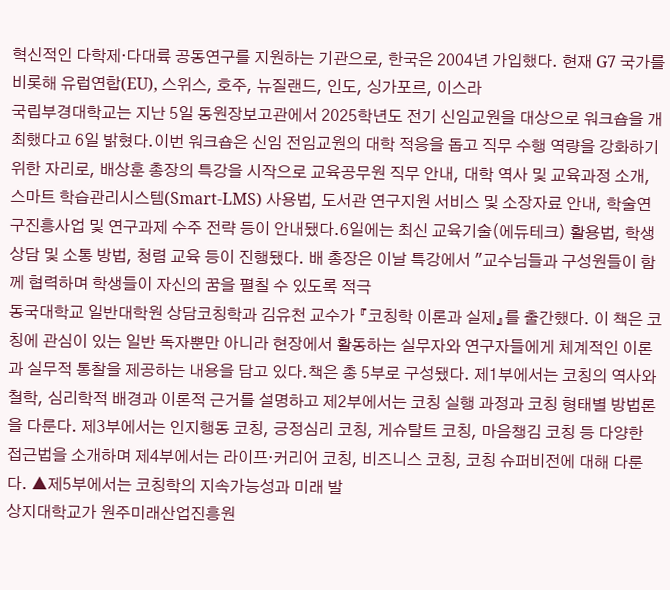혁신적인 다학제·다대륙 공동연구를 지원하는 기관으로, 한국은 2004년 가입했다. 현재 G7 국가를 비롯해 유럽연합(EU), 스위스, 호주, 뉴질랜드, 인도, 싱가포르, 이스라
국립부경대학교는 지난 5일 동원장보고관에서 2025학년도 전기 신임교원을 대상으로 워크숍을 개최했다고 6일 밝혔다.이번 워크숍은 신임 전임교원의 대학 적응을 돕고 직무 수행 역량을 강화하기 위한 자리로, 배상훈 총장의 특강을 시작으로 교육공무원 직무 안내, 대학 역사 및 교육과정 소개, 스마트 학습관리시스템(Smart-LMS) 사용법, 도서관 연구지원 서비스 및 소장자료 안내, 학술연구진흥사업 및 연구과제 수주 전략 등이 안내됐다.6일에는 최신 교육기술(에듀테크) 활용법, 학생 상담 및 소통 방법, 청렴 교육 등이 진행됐다. 배 총장은 이날 특강에서 "교수님들과 구성원들이 함께 협력하며 학생들이 자신의 꿈을 펼칠 수 있도록 적극
동국대학교 일반대학원 상담코칭학과 김유천 교수가 『코칭학 이론과 실제』를 출간했다. 이 책은 코칭에 관심이 있는 일반 독자뿐만 아니라 현장에서 활동하는 실무자와 연구자들에게 체계적인 이론과 실무적 통찰을 제공하는 내용을 담고 있다.책은 총 5부로 구성됐다. 제1부에서는 코칭의 역사와 철학, 심리학적 배경과 이론적 근거를 설명하고 제2부에서는 코칭 실행 과정과 코칭 형태별 방법론을 다룬다. 제3부에서는 인지행동 코칭, 긍정심리 코칭, 게슈탈트 코칭, 마음챙김 코칭 등 다양한 접근법을 소개하며 제4부에서는 라이프·커리어 코칭, 비즈니스 코칭, 코칭 슈퍼비전에 대해 다룬다. ▲제5부에서는 코칭학의 지속가능성과 미래 발
상지대학교가 원주미래산업진흥원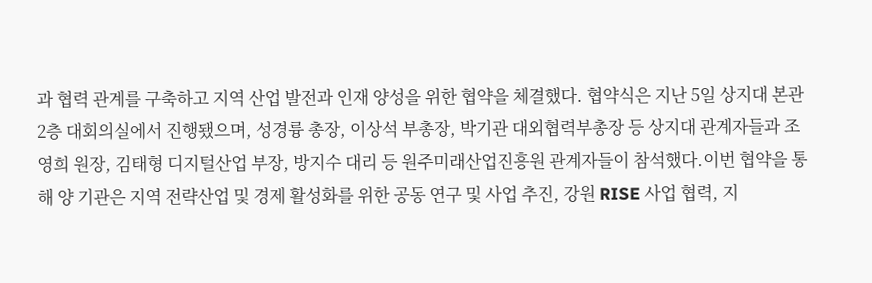과 협력 관계를 구축하고 지역 산업 발전과 인재 양성을 위한 협약을 체결했다. 협약식은 지난 5일 상지대 본관 2층 대회의실에서 진행됐으며, 성경륭 총장, 이상석 부총장, 박기관 대외협력부총장 등 상지대 관계자들과 조영희 원장, 김태형 디지털산업 부장, 방지수 대리 등 원주미래산업진흥원 관계자들이 참석했다.이번 협약을 통해 양 기관은 지역 전략산업 및 경제 활성화를 위한 공동 연구 및 사업 추진, 강원 RISE 사업 협력, 지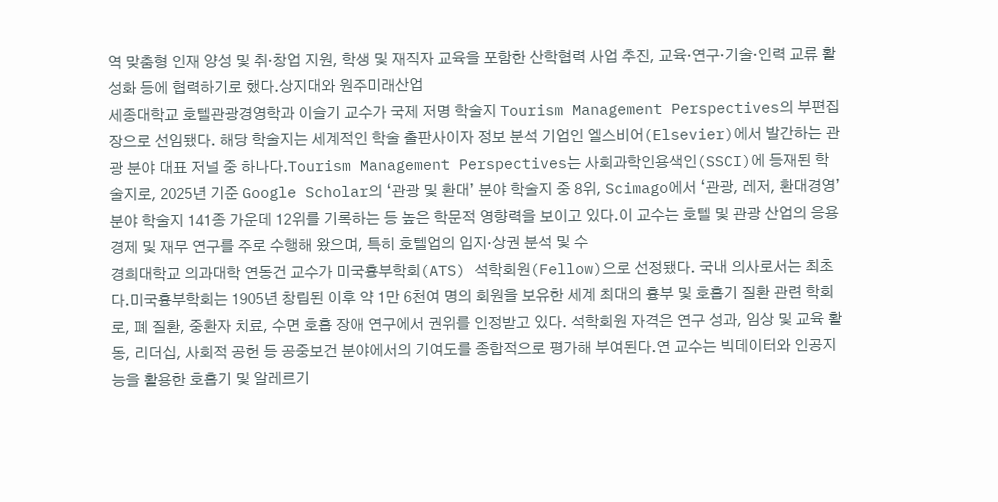역 맞춤형 인재 양성 및 취·창업 지원, 학생 및 재직자 교육을 포함한 산학협력 사업 추진, 교육·연구·기술·인력 교류 활성화 등에 협력하기로 했다.상지대와 원주미래산업
세종대학교 호텔관광경영학과 이슬기 교수가 국제 저명 학술지 Tourism Management Perspectives의 부편집장으로 선임됐다. 해당 학술지는 세계적인 학술 출판사이자 정보 분석 기업인 엘스비어(Elsevier)에서 발간하는 관광 분야 대표 저널 중 하나다.Tourism Management Perspectives는 사회과학인용색인(SSCI)에 등재된 학술지로, 2025년 기준 Google Scholar의 ‘관광 및 환대’ 분야 학술지 중 8위, Scimago에서 ‘관광, 레저, 환대경영’ 분야 학술지 141종 가운데 12위를 기록하는 등 높은 학문적 영향력을 보이고 있다.이 교수는 호텔 및 관광 산업의 응용 경제 및 재무 연구를 주로 수행해 왔으며, 특히 호텔업의 입지·상권 분석 및 수
경희대학교 의과대학 연동건 교수가 미국흉부학회(ATS) 석학회원(Fellow)으로 선정됐다. 국내 의사로서는 최초다.미국흉부학회는 1905년 창립된 이후 약 1만 6천여 명의 회원을 보유한 세계 최대의 흉부 및 호흡기 질환 관련 학회로, 폐 질환, 중환자 치료, 수면 호흡 장애 연구에서 권위를 인정받고 있다. 석학회원 자격은 연구 성과, 임상 및 교육 활동, 리더십, 사회적 공헌 등 공중보건 분야에서의 기여도를 종합적으로 평가해 부여된다.연 교수는 빅데이터와 인공지능을 활용한 호흡기 및 알레르기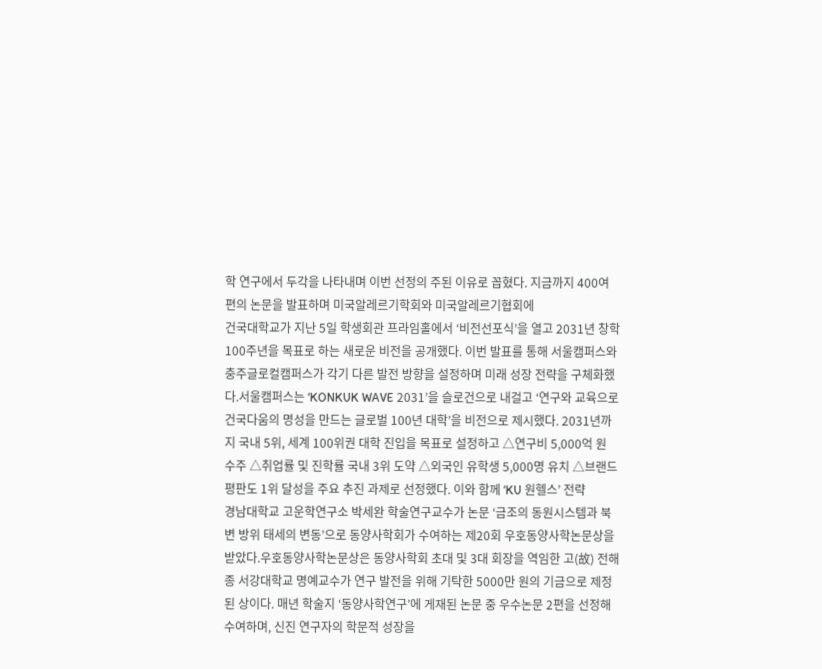학 연구에서 두각을 나타내며 이번 선정의 주된 이유로 꼽혔다. 지금까지 400여 편의 논문을 발표하며 미국알레르기학회와 미국알레르기협회에
건국대학교가 지난 5일 학생회관 프라임홀에서 ‘비전선포식’을 열고 2031년 창학 100주년을 목표로 하는 새로운 비전을 공개했다. 이번 발표를 통해 서울캠퍼스와 충주글로컬캠퍼스가 각기 다른 발전 방향을 설정하며 미래 성장 전략을 구체화했다.서울캠퍼스는 ‘KONKUK WAVE 2031’을 슬로건으로 내걸고 ‘연구와 교육으로 건국다움의 명성을 만드는 글로벌 100년 대학’을 비전으로 제시했다. 2031년까지 국내 5위, 세계 100위권 대학 진입을 목표로 설정하고 △연구비 5,000억 원 수주 △취업률 및 진학률 국내 3위 도약 △외국인 유학생 5,000명 유치 △브랜드 평판도 1위 달성을 주요 추진 과제로 선정했다. 이와 함께 ‘KU 원헬스’ 전략
경남대학교 고운학연구소 박세완 학술연구교수가 논문 ‘금조의 동원시스템과 북변 방위 태세의 변동’으로 동양사학회가 수여하는 제20회 우호동양사학논문상을 받았다.우호동양사학논문상은 동양사학회 초대 및 3대 회장을 역임한 고(故) 전해종 서강대학교 명예교수가 연구 발전을 위해 기탁한 5000만 원의 기금으로 제정된 상이다. 매년 학술지 ‘동양사학연구’에 게재된 논문 중 우수논문 2편을 선정해 수여하며, 신진 연구자의 학문적 성장을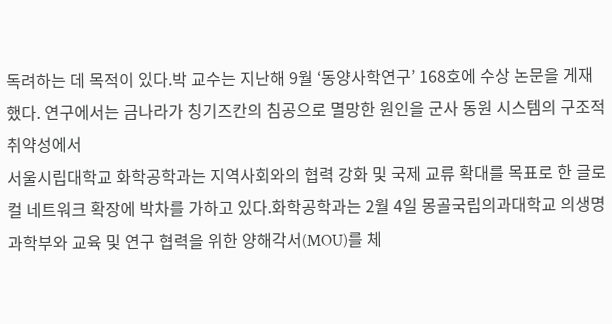독려하는 데 목적이 있다.박 교수는 지난해 9월 ‘동양사학연구’ 168호에 수상 논문을 게재했다. 연구에서는 금나라가 칭기즈칸의 침공으로 멸망한 원인을 군사 동원 시스템의 구조적 취약성에서
서울시립대학교 화학공학과는 지역사회와의 협력 강화 및 국제 교류 확대를 목표로 한 글로컬 네트워크 확장에 박차를 가하고 있다.화학공학과는 2월 4일 몽골국립의과대학교 의생명과학부와 교육 및 연구 협력을 위한 양해각서(MOU)를 체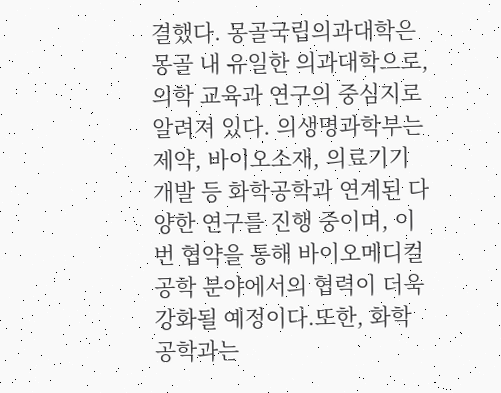결했다. 몽골국립의과대학은 몽골 내 유일한 의과대학으로, 의학 교육과 연구의 중심지로 알려져 있다. 의생명과학부는 제약, 바이오소재, 의료기기 개발 등 화학공학과 연계된 다양한 연구를 진행 중이며, 이번 협약을 통해 바이오메디컬 공학 분야에서의 협력이 더욱 강화될 예정이다.또한, 화학공학과는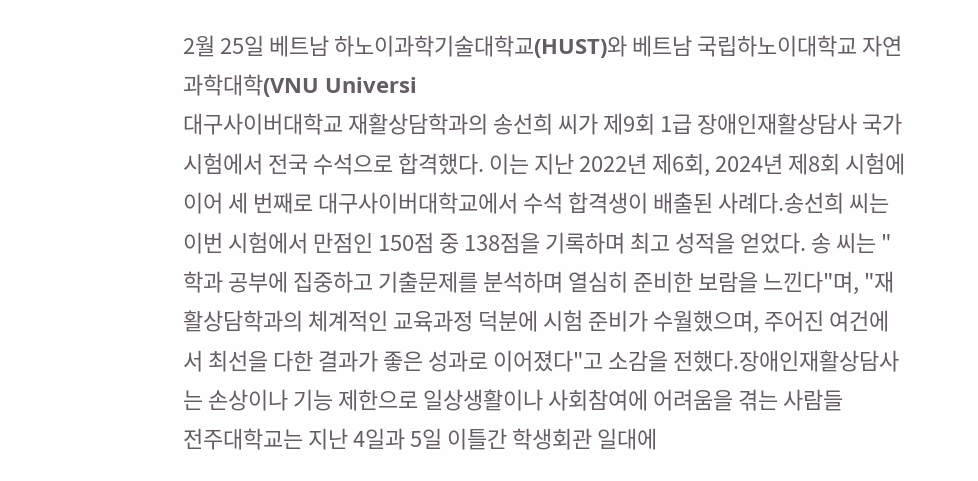2월 25일 베트남 하노이과학기술대학교(HUST)와 베트남 국립하노이대학교 자연과학대학(VNU Universi
대구사이버대학교 재활상담학과의 송선희 씨가 제9회 1급 장애인재활상담사 국가시험에서 전국 수석으로 합격했다. 이는 지난 2022년 제6회, 2024년 제8회 시험에 이어 세 번째로 대구사이버대학교에서 수석 합격생이 배출된 사례다.송선희 씨는 이번 시험에서 만점인 150점 중 138점을 기록하며 최고 성적을 얻었다. 송 씨는 "학과 공부에 집중하고 기출문제를 분석하며 열심히 준비한 보람을 느낀다"며, "재활상담학과의 체계적인 교육과정 덕분에 시험 준비가 수월했으며, 주어진 여건에서 최선을 다한 결과가 좋은 성과로 이어졌다"고 소감을 전했다.장애인재활상담사는 손상이나 기능 제한으로 일상생활이나 사회참여에 어려움을 겪는 사람들
전주대학교는 지난 4일과 5일 이틀간 학생회관 일대에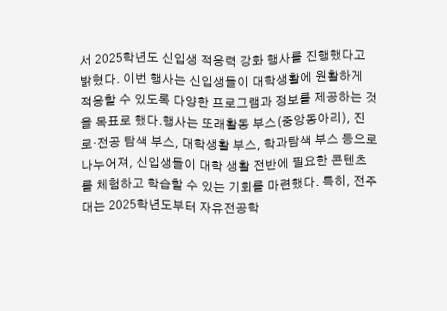서 2025학년도 신입생 적응력 강화 행사를 진행했다고 밝혔다. 이번 행사는 신입생들이 대학생활에 원활하게 적응할 수 있도록 다양한 프로그램과 정보를 제공하는 것을 목표로 했다.행사는 또래활동 부스(중앙동아리), 진로·전공 탐색 부스, 대학생활 부스, 학과탐색 부스 등으로 나누어져, 신입생들이 대학 생활 전반에 필요한 콘텐츠를 체험하고 학습할 수 있는 기회를 마련했다. 특히, 전주대는 2025학년도부터 자유전공학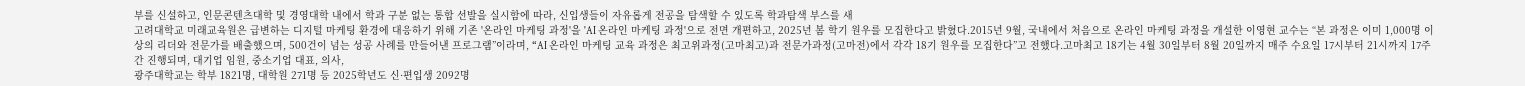부를 신설하고, 인문콘텐츠대학 및 경영대학 내에서 학과 구분 없는 통합 선발을 실시함에 따라, 신입생들이 자유롭게 전공을 탐색할 수 있도록 학과탐색 부스를 새
고려대학교 미래교육원은 급변하는 디지털 마케팅 환경에 대응하기 위해 기존 '온라인 마케팅 과정'을 'AI 온라인 마케팅 과정'으로 전면 개편하고, 2025년 봄 학기 원우를 모집한다고 밝혔다.2015년 9월, 국내에서 처음으로 온라인 마케팅 과정을 개설한 이영현 교수는 “본 과정은 이미 1,000명 이상의 리더와 전문가를 배출했으며, 500건이 넘는 성공 사례를 만들어낸 프로그램”이라며, “AI 온라인 마케팅 교육 과정은 최고위과정(고마최고)과 전문가과정(고마전)에서 각각 18기 원우를 모집한다”고 전했다.고마최고 18기는 4월 30일부터 8월 20일까지 매주 수요일 17시부터 21시까지 17주간 진행되며, 대기업 임원, 중소기업 대표, 의사,
광주대학교는 학부 1821명, 대학원 271명 등 2025학년도 신·편입생 2092명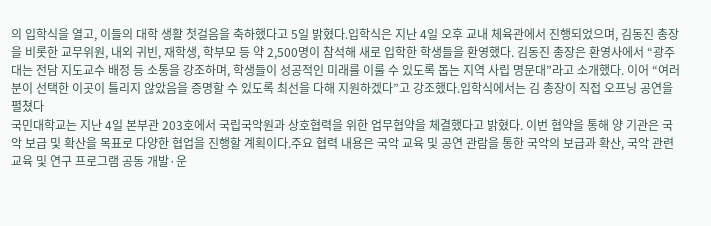의 입학식을 열고, 이들의 대학 생활 첫걸음을 축하했다고 5일 밝혔다.입학식은 지난 4일 오후 교내 체육관에서 진행되었으며, 김동진 총장을 비롯한 교무위원, 내외 귀빈, 재학생, 학부모 등 약 2,500명이 참석해 새로 입학한 학생들을 환영했다. 김동진 총장은 환영사에서 “광주대는 전담 지도교수 배정 등 소통을 강조하며, 학생들이 성공적인 미래를 이룰 수 있도록 돕는 지역 사립 명문대”라고 소개했다. 이어 “여러분이 선택한 이곳이 틀리지 않았음을 증명할 수 있도록 최선을 다해 지원하겠다”고 강조했다.입학식에서는 김 총장이 직접 오프닝 공연을 펼쳤다
국민대학교는 지난 4일 본부관 203호에서 국립국악원과 상호협력을 위한 업무협약을 체결했다고 밝혔다. 이번 협약을 통해 양 기관은 국악 보급 및 확산을 목표로 다양한 협업을 진행할 계획이다.주요 협력 내용은 국악 교육 및 공연 관람을 통한 국악의 보급과 확산, 국악 관련 교육 및 연구 프로그램 공동 개발·운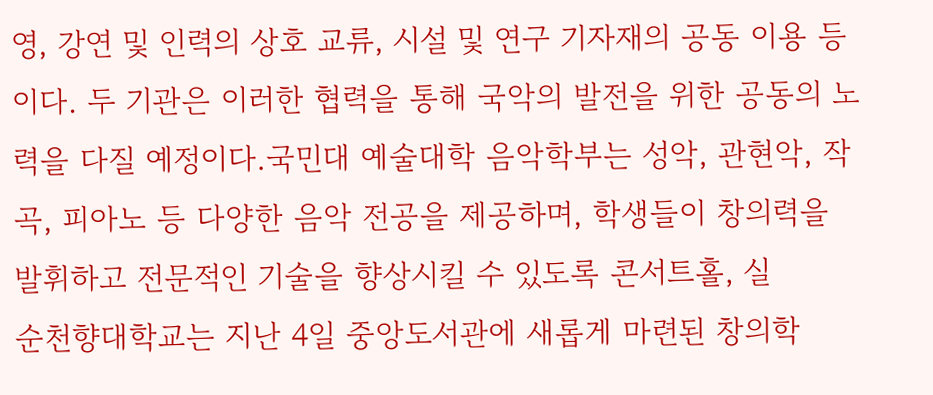영, 강연 및 인력의 상호 교류, 시설 및 연구 기자재의 공동 이용 등이다. 두 기관은 이러한 협력을 통해 국악의 발전을 위한 공동의 노력을 다질 예정이다.국민대 예술대학 음악학부는 성악, 관현악, 작곡, 피아노 등 다양한 음악 전공을 제공하며, 학생들이 창의력을 발휘하고 전문적인 기술을 향상시킬 수 있도록 콘서트홀, 실
순천향대학교는 지난 4일 중앙도서관에 새롭게 마련된 창의학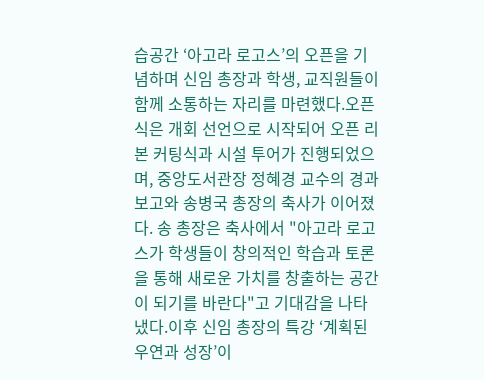습공간 ‘아고라 로고스’의 오픈을 기념하며 신임 총장과 학생, 교직원들이 함께 소통하는 자리를 마련했다.오픈식은 개회 선언으로 시작되어 오픈 리본 커팅식과 시설 투어가 진행되었으며, 중앙도서관장 정혜경 교수의 경과보고와 송병국 총장의 축사가 이어졌다. 송 총장은 축사에서 "아고라 로고스가 학생들이 창의적인 학습과 토론을 통해 새로운 가치를 창출하는 공간이 되기를 바란다"고 기대감을 나타냈다.이후 신임 총장의 특강 ‘계획된 우연과 성장’이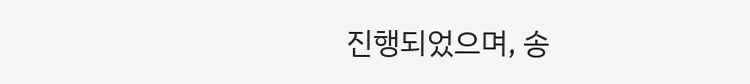진행되었으며, 송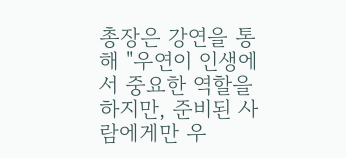총장은 강연을 통해 "우연이 인생에서 중요한 역할을 하지만, 준비된 사람에게만 우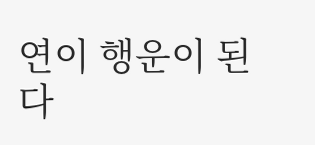연이 행운이 된다